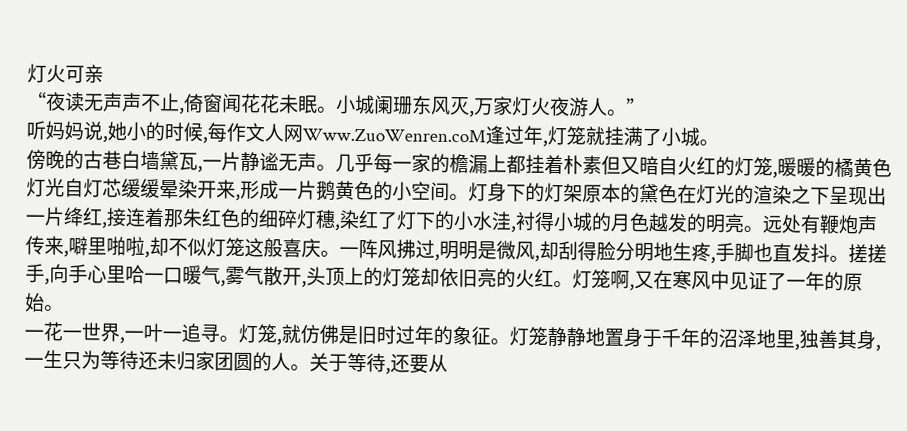灯火可亲
“夜读无声声不止,倚窗闻花花未眠。小城阑珊东风灭,万家灯火夜游人。”
听妈妈说,她小的时候,每作文人网Www.ZuoWenren.coM逢过年,灯笼就挂满了小城。
傍晚的古巷白墙黛瓦,一片静谧无声。几乎每一家的檐漏上都挂着朴素但又暗自火红的灯笼,暖暖的橘黄色灯光自灯芯缓缓晕染开来,形成一片鹅黄色的小空间。灯身下的灯架原本的黛色在灯光的渲染之下呈现出一片绛红,接连着那朱红色的细碎灯穗,染红了灯下的小水洼,衬得小城的月色越发的明亮。远处有鞭炮声传来,噼里啪啦,却不似灯笼这般喜庆。一阵风拂过,明明是微风,却刮得脸分明地生疼,手脚也直发抖。搓搓手,向手心里哈一口暖气,雾气散开,头顶上的灯笼却依旧亮的火红。灯笼啊,又在寒风中见证了一年的原始。
一花一世界,一叶一追寻。灯笼,就仿佛是旧时过年的象征。灯笼静静地置身于千年的沼泽地里,独善其身,一生只为等待还未归家团圆的人。关于等待,还要从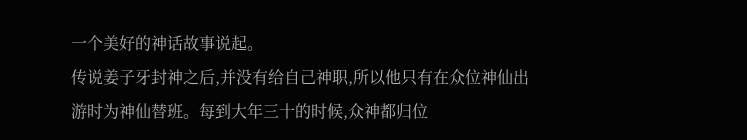一个美好的神话故事说起。
传说姜子牙封神之后,并没有给自己神职,所以他只有在众位神仙出游时为神仙替班。每到大年三十的时候,众神都归位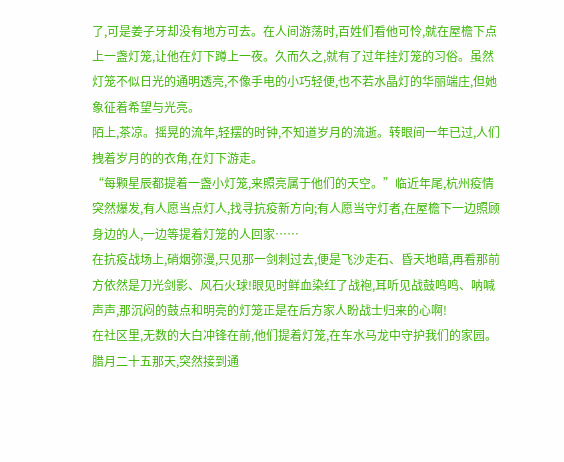了,可是姜子牙却没有地方可去。在人间游荡时,百姓们看他可怜,就在屋檐下点上一盏灯笼,让他在灯下蹲上一夜。久而久之,就有了过年挂灯笼的习俗。虽然灯笼不似日光的通明透亮,不像手电的小巧轻便,也不若水晶灯的华丽端庄,但她象征着希望与光亮。
陌上,茶凉。摇晃的流年,轻摆的时钟,不知道岁月的流逝。转眼间一年已过,人们拽着岁月的的衣角,在灯下游走。
“每颗星辰都提着一盏小灯笼,来照亮属于他们的天空。”临近年尾,杭州疫情突然爆发,有人愿当点灯人,找寻抗疫新方向;有人愿当守灯者,在屋檐下一边照顾身边的人,一边等提着灯笼的人回家……
在抗疫战场上,硝烟弥漫,只见那一剑刺过去,便是飞沙走石、昏天地暗,再看那前方依然是刀光剑影、风石火球!眼见时鲜血染红了战袍,耳听见战鼓鸣鸣、呐喊声声,那沉闷的鼓点和明亮的灯笼正是在后方家人盼战士归来的心啊!
在社区里,无数的大白冲锋在前,他们提着灯笼,在车水马龙中守护我们的家园。
腊月二十五那天,突然接到通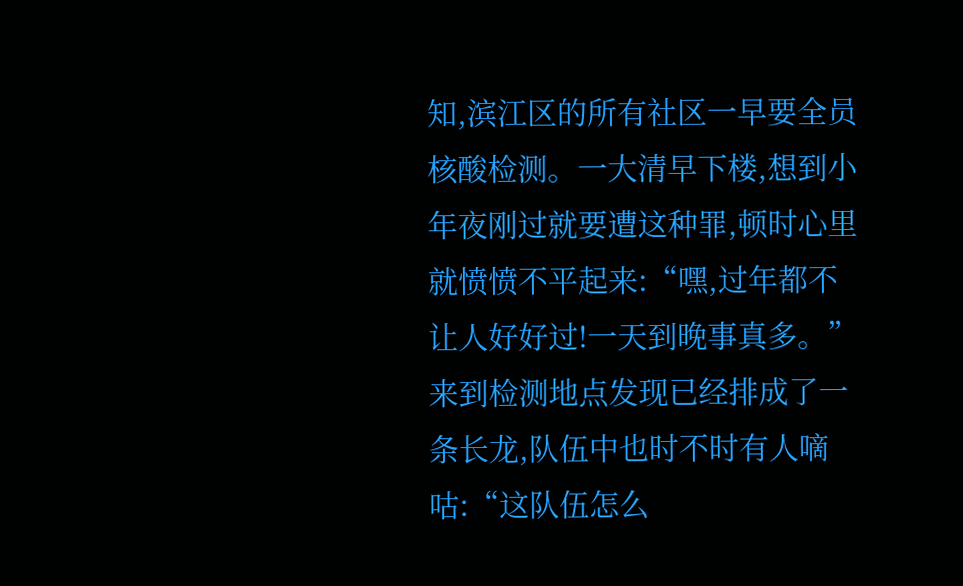知,滨江区的所有社区一早要全员核酸检测。一大清早下楼,想到小年夜刚过就要遭这种罪,顿时心里就愤愤不平起来:“嘿,过年都不让人好好过!一天到晚事真多。”来到检测地点发现已经排成了一条长龙,队伍中也时不时有人嘀咕:“这队伍怎么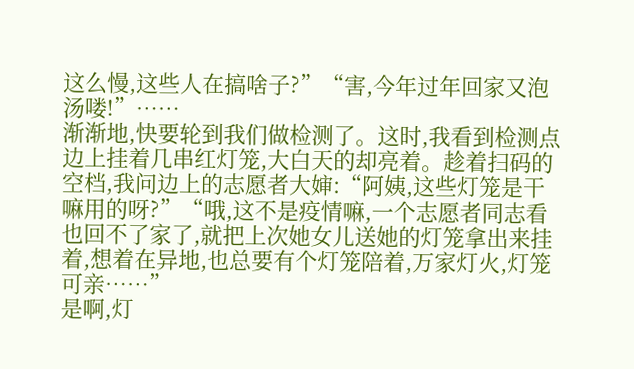这么慢,这些人在搞啥子?”“害,今年过年回家又泡汤喽!”……
渐渐地,快要轮到我们做检测了。这时,我看到检测点边上挂着几串红灯笼,大白天的却亮着。趁着扫码的空档,我问边上的志愿者大婶:“阿姨,这些灯笼是干嘛用的呀?”“哦,这不是疫情嘛,一个志愿者同志看也回不了家了,就把上次她女儿送她的灯笼拿出来挂着,想着在异地,也总要有个灯笼陪着,万家灯火,灯笼可亲……”
是啊,灯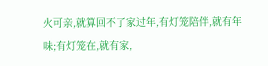火可亲,就算回不了家过年,有灯笼陪伴,就有年味;有灯笼在,就有家,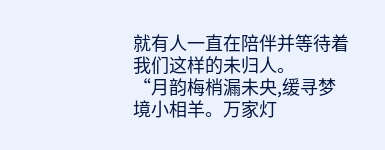就有人一直在陪伴并等待着我们这样的未归人。
“月韵梅梢漏未央,缓寻梦境小相羊。万家灯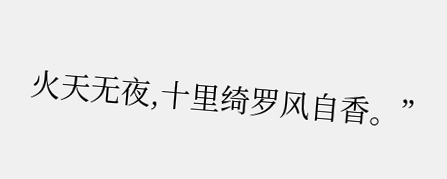火天无夜,十里绮罗风自香。”